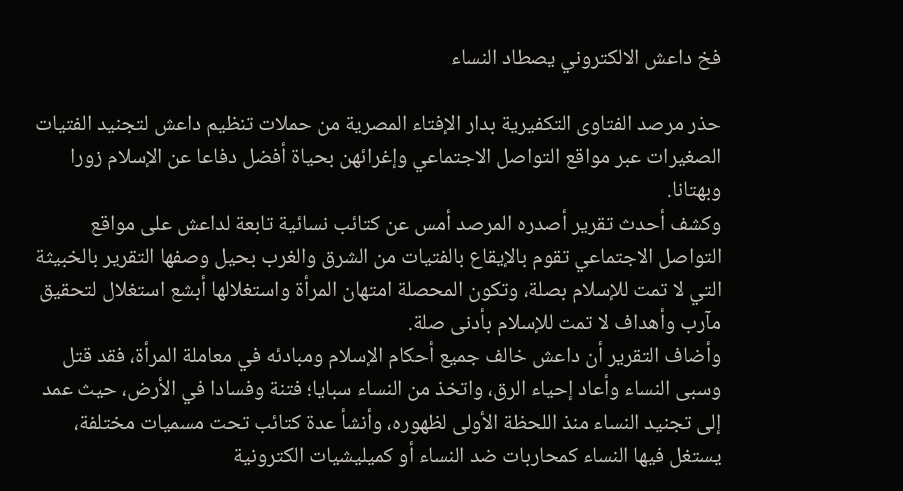فخ داعش الالكتروني يصطاد النساء

حذر مرصد الفتاوى التكفيرية بدار الإفتاء المصرية من حملات تنظيم داعش لتجنيد الفتيات الصغيرات عبر مواقع التواصل الاجتماعي وإغرائهن بحياة أفضل دفاعا عن الإسلام زورا وبهتانا.
وكشف أحدث تقرير أصدره المرصد أمس عن كتائب نسائية تابعة لداعش على مواقع التواصل الاجتماعي تقوم بالإيقاع بالفتيات من الشرق والغرب بحيل وصفها التقرير بالخبيثة التي لا تمت للإسلام بصلة، وتكون المحصلة امتهان المرأة واستغلالها أبشع استغلال لتحقيق مآرب وأهداف لا تمت للإسلام بأدنى صلة.
وأضاف التقرير أن داعش خالف جميع أحكام الإسلام ومبادئه في معاملة المرأة، فقد قتل وسبى النساء وأعاد إحياء الرق، واتخذ من النساء سبايا؛ فتنة وفسادا في الأرض، حيث عمد إلى تجنيد النساء منذ اللحظة الأولى لظهوره، وأنشأ عدة كتائب تحت مسميات مختلفة، يستغل فيها النساء كمحاربات ضد النساء أو كميليشيات الكترونية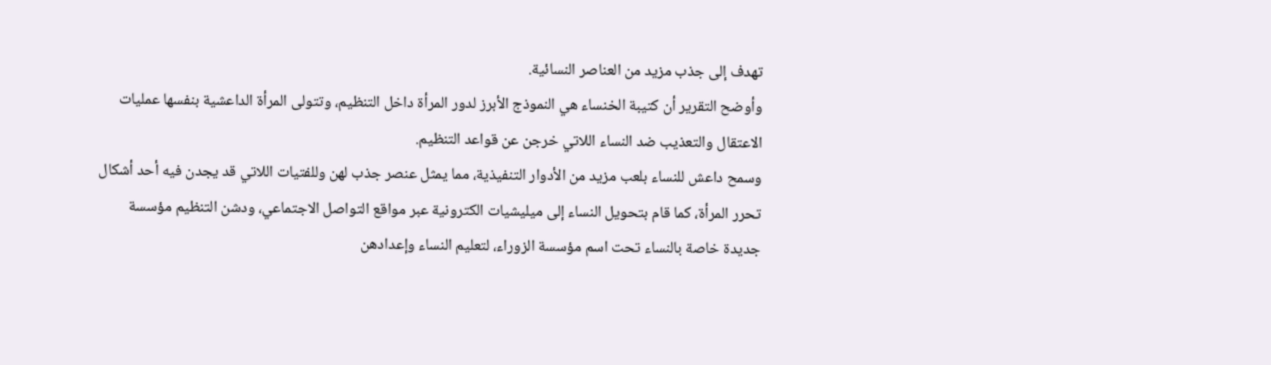تهدف إلى جذب مزيد من العناصر النسائية.
وأوضح التقرير أن كتيبة الخنساء هي النموذج الأبرز لدور المرأة داخل التنظيم، وتتولى المرأة الداعشية بنفسها عمليات الاعتقال والتعذيب ضد النساء اللاتي خرجن عن قواعد التنظيم.
وسمح داعش للنساء بلعب مزيد من الأدوار التنفيذية، مما يمثل عنصر جذب لهن وللفتيات اللاتي قد يجدن فيه أحد أشكال تحرر المرأة، كما قام بتحويل النساء إلى ميليشيات الكترونية عبر مواقع التواصل الاجتماعي، ودشن التنظيم مؤسسة جديدة خاصة بالنساء تحت اسم مؤسسة الزوراء، لتعليم النساء وإعدادهن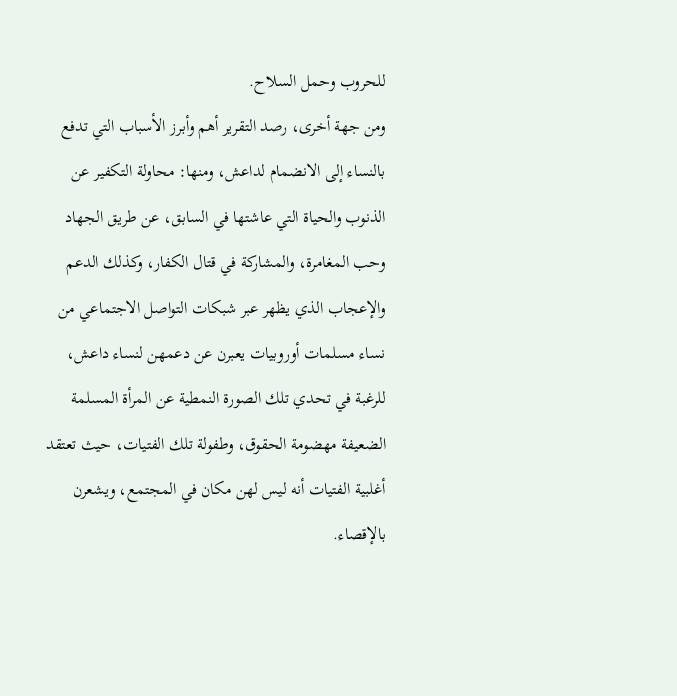للحروب وحمل السلاح.
ومن جهة أخرى، رصد التقرير أهم وأبرز الأسباب التي تدفع بالنساء إلى الانضمام لداعش، ومنها: محاولة التكفير عن الذنوب والحياة التي عاشتها في السابق، عن طريق الجهاد وحب المغامرة، والمشاركة في قتال الكفار، وكذلك الدعم والإعجاب الذي يظهر عبر شبكات التواصل الاجتماعي من نساء مسلمات أوروبيات يعبرن عن دعمهن لنساء داعش، للرغبة في تحدي تلك الصورة النمطية عن المرأة المسلمة الضعيفة مهضومة الحقوق، وطفولة تلك الفتيات، حيث تعتقد أغلبية الفتيات أنه ليس لهن مكان في المجتمع، ويشعرن بالإقصاء.